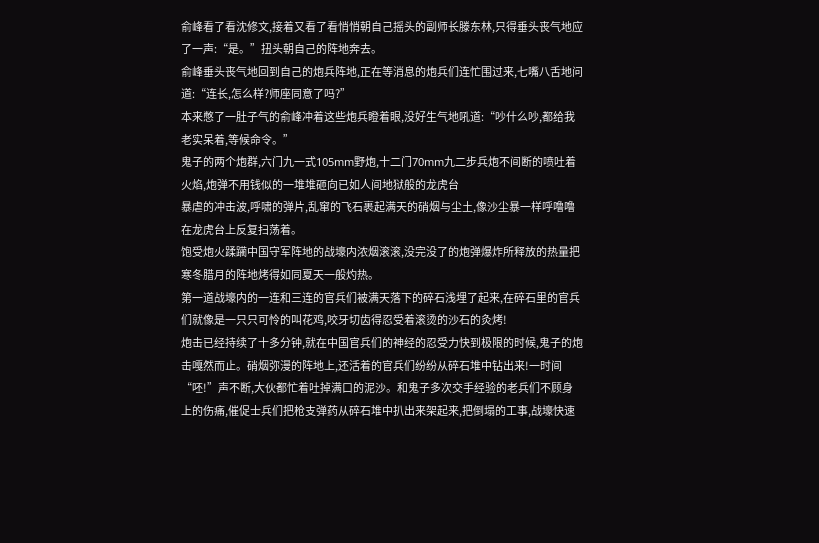俞峰看了看沈修文,接着又看了看悄悄朝自己摇头的副师长滕东林,只得垂头丧气地应了一声:“是。”扭头朝自己的阵地奔去。
俞峰垂头丧气地回到自己的炮兵阵地,正在等消息的炮兵们连忙围过来,七嘴八舌地问道:“连长,怎么样?师座同意了吗?”
本来憋了一肚子气的俞峰冲着这些炮兵瞪着眼,没好生气地吼道:“吵什么吵,都给我老实呆着,等候命令。”
鬼子的两个炮群,六门九一式105mm野炮,十二门70mm九二步兵炮不间断的喷吐着火焰,炮弹不用钱似的一堆堆砸向已如人间地狱般的龙虎台
暴虐的冲击波,呼啸的弹片,乱窜的飞石裹起满天的硝烟与尘土,像沙尘暴一样呼噜噜在龙虎台上反复扫荡着。
饱受炮火蹂躏中国守军阵地的战壕内浓烟滚滚,没完没了的炮弹爆炸所释放的热量把寒冬腊月的阵地烤得如同夏天一般灼热。
第一道战壕内的一连和三连的官兵们被满天落下的碎石浅埋了起来,在碎石里的官兵们就像是一只只可怜的叫花鸡,咬牙切齿得忍受着滚烫的沙石的灸烤!
炮击已经持续了十多分钟,就在中国官兵们的神经的忍受力快到极限的时候,鬼子的炮击嘎然而止。硝烟弥漫的阵地上,还活着的官兵们纷纷从碎石堆中钻出来!一时间“呸!”声不断,大伙都忙着吐掉满口的泥沙。和鬼子多次交手经验的老兵们不顾身上的伤痛,催促士兵们把枪支弹药从碎石堆中扒出来架起来,把倒塌的工事,战壕快速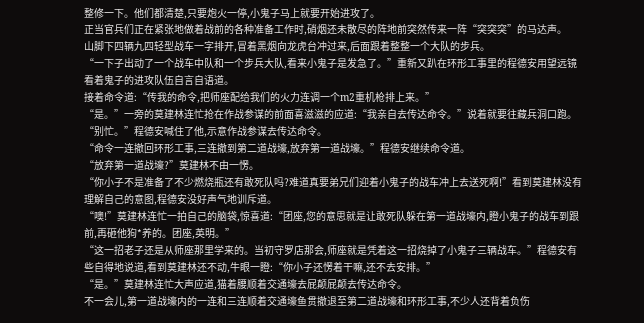整修一下。他们都清楚,只要炮火一停,小鬼子马上就要开始进攻了。
正当官兵们正在紧张地做着战前的各种准备工作时,硝烟还未散尽的阵地前突然传来一阵“突突突”的马达声。
山脚下四辆九四轻型战车一字排开,冒着黑烟向龙虎台冲过来,后面跟着整整一个大队的步兵。
“一下子出动了一个战车中队和一个步兵大队,看来小鬼子是发急了。”重新又趴在环形工事里的程德安用望远镜看着鬼子的进攻队伍自言自语道。
接着命令道:“传我的命令,把师座配给我们的火力连调一个m2重机枪排上来。”
“是。”一旁的莫建林连忙抢在作战参谋的前面喜滋滋的应道:“我亲自去传达命令。”说着就要往藏兵洞口跑。
“别忙。”程德安喊住了他,示意作战参谋去传达命令。
“命令一连撤回环形工事,三连撤到第二道战壕,放弃第一道战壕。”程德安继续命令道。
“放弃第一道战壕?”莫建林不由一愣。
“你小子不是准备了不少燃烧瓶还有敢死队吗?难道真要弟兄们迎着小鬼子的战车冲上去送死啊!”看到莫建林没有理解自己的意图,程德安没好声气地训斥道。
“噢!”莫建林连忙一拍自己的脑袋,惊喜道:“团座,您的意思就是让敢死队躲在第一道战壕内,瞪小鬼子的战车到跟前,再砸他狗*养的。团座,英明。”
“这一招老子还是从师座那里学来的。当初守罗店那会,师座就是凭着这一招烧掉了小鬼子三辆战车。”程德安有些自得地说道,看到莫建林还不动,牛眼一瞪:“你小子还愣着干嘛,还不去安排。”
“是。”莫建林连忙大声应道,猫着腰顺着交通壕去屁颠屁颠去传达命令。
不一会儿,第一道战壕内的一连和三连顺着交通壕鱼贯撤退至第二道战壕和环形工事,不少人还背着负伤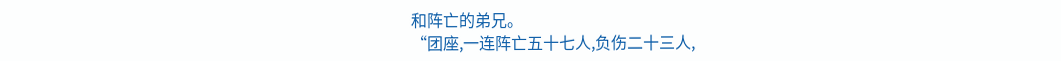和阵亡的弟兄。
“团座,一连阵亡五十七人,负伤二十三人,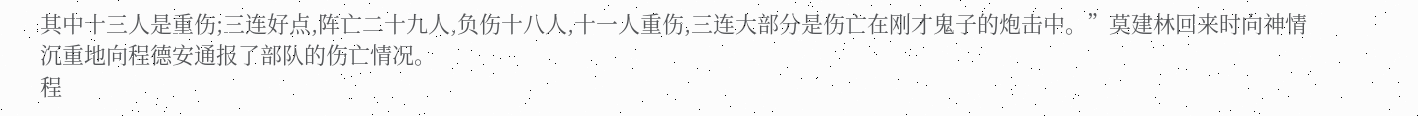其中十三人是重伤;三连好点,阵亡二十九人,负伤十八人,十一人重伤,三连大部分是伤亡在刚才鬼子的炮击中。”莫建林回来时向神情沉重地向程德安通报了部队的伤亡情况。
程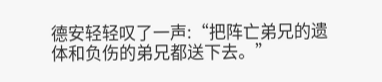德安轻轻叹了一声:“把阵亡弟兄的遗体和负伤的弟兄都送下去。”